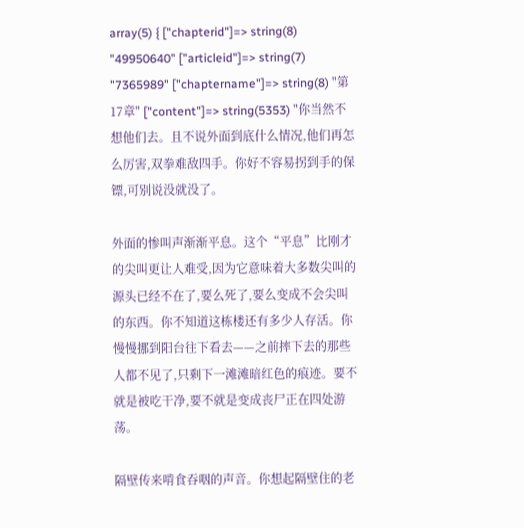array(5) { ["chapterid"]=> string(8) "49950640" ["articleid"]=> string(7) "7365989" ["chaptername"]=> string(8) "第17章" ["content"]=> string(5353) "你当然不想他们去。且不说外面到底什么情况,他们再怎么厉害,双拳难敌四手。你好不容易拐到手的保镖,可别说没就没了。

外面的惨叫声渐渐平息。这个“平息”比刚才的尖叫更让人难受,因为它意味着大多数尖叫的源头已经不在了,要么死了,要么变成不会尖叫的东西。你不知道这栋楼还有多少人存活。你慢慢挪到阳台往下看去——之前摔下去的那些人都不见了,只剩下一滩滩暗红色的痕迹。要不就是被吃干净,要不就是变成丧尸正在四处游荡。

隔壁传来啃食吞咽的声音。你想起隔壁住的老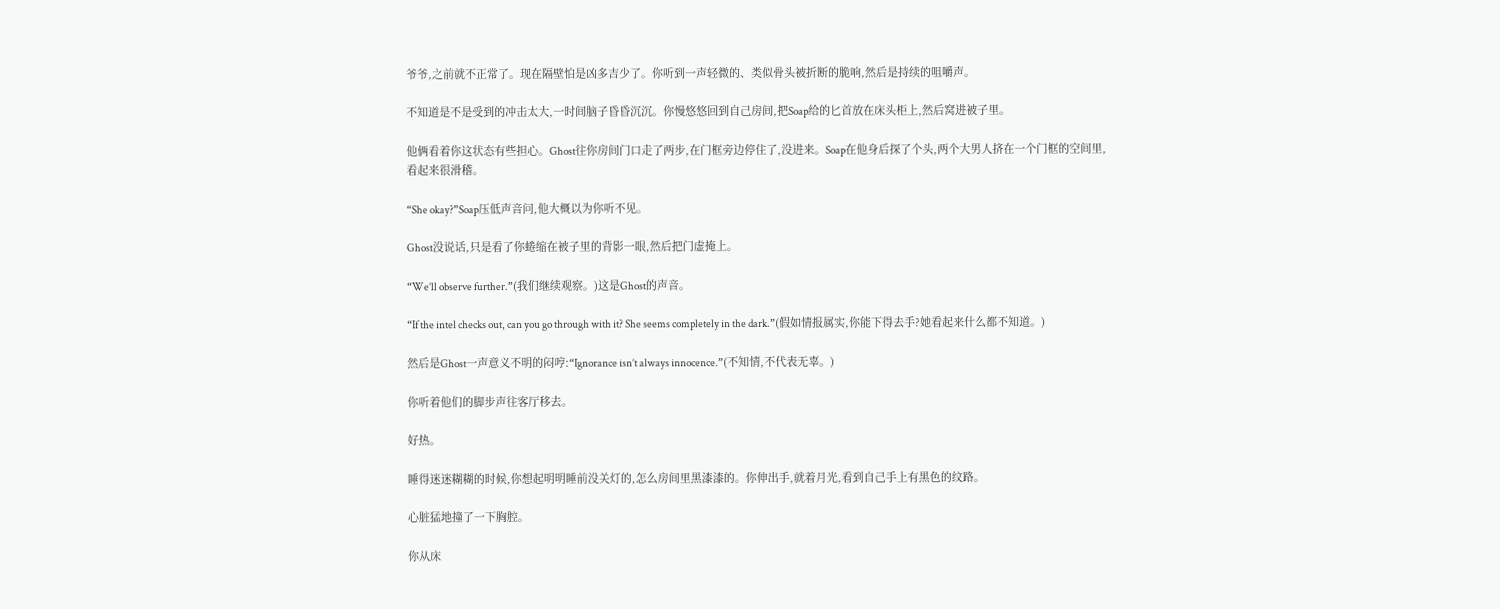爷爷,之前就不正常了。现在隔壁怕是凶多吉少了。你听到一声轻微的、类似骨头被折断的脆响,然后是持续的咀嚼声。

不知道是不是受到的冲击太大,一时间脑子昏昏沉沉。你慢悠悠回到自己房间,把Soap给的匕首放在床头柜上,然后窝进被子里。

他俩看着你这状态有些担心。Ghost往你房间门口走了两步,在门框旁边停住了,没进来。Soap在他身后探了个头,两个大男人挤在一个门框的空间里,看起来很滑稽。

“She okay?”Soap压低声音问,他大概以为你听不见。

Ghost没说话,只是看了你蜷缩在被子里的背影一眼,然后把门虚掩上。

“We’ll observe further.”(我们继续观察。)这是Ghost的声音。

“If the intel checks out, can you go through with it? She seems completely in the dark.”(假如情报属实,你能下得去手?她看起来什么都不知道。)

然后是Ghost一声意义不明的闷哼:“Ignorance isn’t always innocence.”(不知情,不代表无辜。)

你听着他们的脚步声往客厅移去。

好热。

睡得迷迷糊糊的时候,你想起明明睡前没关灯的,怎么房间里黑漆漆的。你伸出手,就着月光,看到自己手上有黑色的纹路。

心脏猛地撞了一下胸腔。

你从床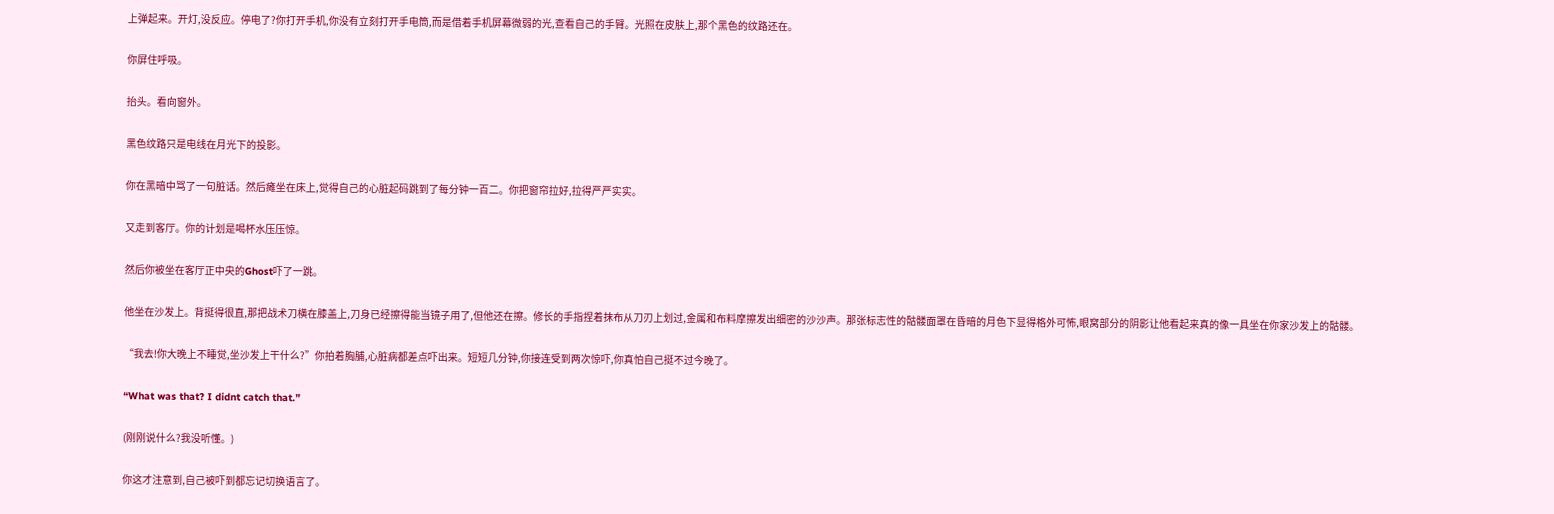上弹起来。开灯,没反应。停电了?你打开手机,你没有立刻打开手电筒,而是借着手机屏幕微弱的光,查看自己的手臂。光照在皮肤上,那个黑色的纹路还在。

你屏住呼吸。

抬头。看向窗外。

黑色纹路只是电线在月光下的投影。

你在黑暗中骂了一句脏话。然后瘫坐在床上,觉得自己的心脏起码跳到了每分钟一百二。你把窗帘拉好,拉得严严实实。

又走到客厅。你的计划是喝杯水压压惊。

然后你被坐在客厅正中央的Ghost吓了一跳。

他坐在沙发上。背挺得很直,那把战术刀横在膝盖上,刀身已经擦得能当镜子用了,但他还在擦。修长的手指捏着抹布从刀刃上划过,金属和布料摩擦发出细密的沙沙声。那张标志性的骷髅面罩在昏暗的月色下显得格外可怖,眼窝部分的阴影让他看起来真的像一具坐在你家沙发上的骷髅。

“我去!你大晚上不睡觉,坐沙发上干什么?”你拍着胸脯,心脏病都差点吓出来。短短几分钟,你接连受到两次惊吓,你真怕自己挺不过今晚了。

“What was that? I didnt catch that.”

(刚刚说什么?我没听懂。)

你这才注意到,自己被吓到都忘记切换语言了。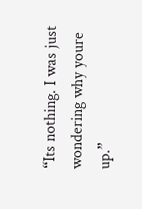“Its nothing. I was just wondering why youre up.”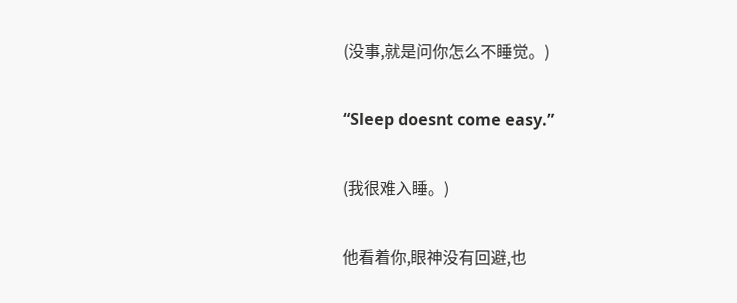(没事,就是问你怎么不睡觉。)

“Sleep doesnt come easy.”

(我很难入睡。)

他看着你,眼神没有回避,也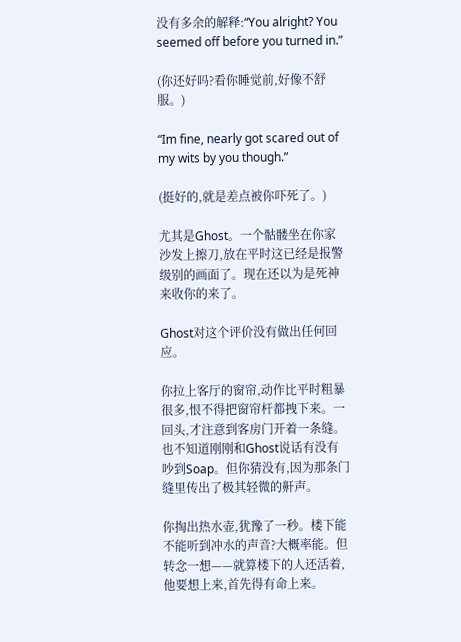没有多余的解释:“You alright? You seemed off before you turned in.”

(你还好吗?看你睡觉前,好像不舒服。)

“Im fine, nearly got scared out of my wits by you though.”

(挺好的,就是差点被你吓死了。)

尤其是Ghost。一个骷髅坐在你家沙发上擦刀,放在平时这已经是报警级别的画面了。现在还以为是死神来收你的来了。

Ghost对这个评价没有做出任何回应。

你拉上客厅的窗帘,动作比平时粗暴很多,恨不得把窗帘杆都拽下来。一回头,才注意到客房门开着一条缝。也不知道刚刚和Ghost说话有没有吵到Soap。但你猜没有,因为那条门缝里传出了极其轻微的鼾声。

你掏出热水壶,犹豫了一秒。楼下能不能听到冲水的声音?大概率能。但转念一想——就算楼下的人还活着,他要想上来,首先得有命上来。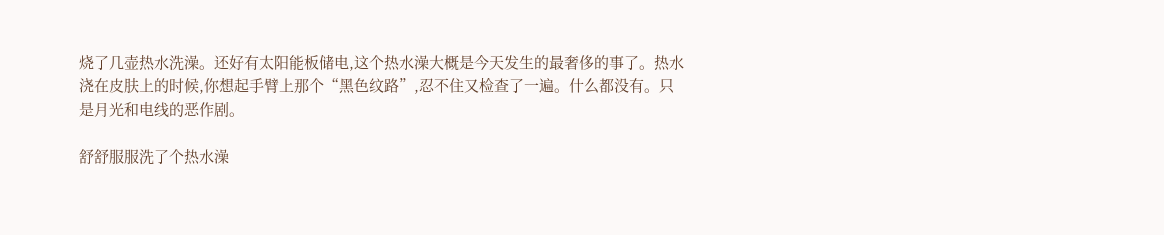烧了几壶热水洗澡。还好有太阳能板储电,这个热水澡大概是今天发生的最奢侈的事了。热水浇在皮肤上的时候,你想起手臂上那个“黑色纹路”,忍不住又检查了一遍。什么都没有。只是月光和电线的恶作剧。

舒舒服服洗了个热水澡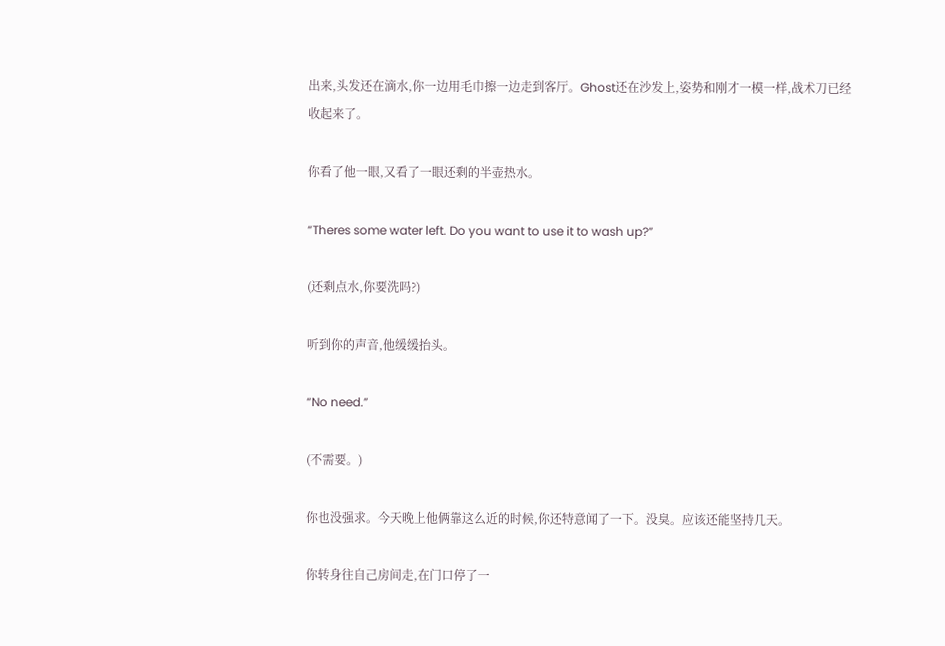出来,头发还在滴水,你一边用毛巾擦一边走到客厅。Ghost还在沙发上,姿势和刚才一模一样,战术刀已经收起来了。

你看了他一眼,又看了一眼还剩的半壶热水。

“Theres some water left. Do you want to use it to wash up?”

(还剩点水,你要洗吗?)

听到你的声音,他缓缓抬头。

“No need.”

(不需要。)

你也没强求。今天晚上他俩靠这么近的时候,你还特意闻了一下。没臭。应该还能坚持几天。

你转身往自己房间走,在门口停了一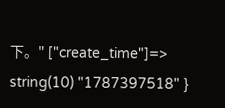下。" ["create_time"]=> string(10) "1787397518" }